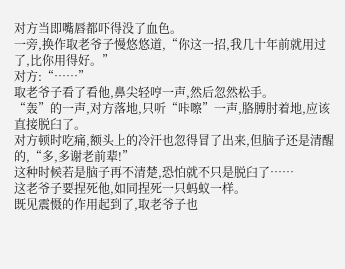对方当即嘴唇都吓得没了血色。
一旁,换作取老爷子慢悠悠道,“你这一招,我几十年前就用过了,比你用得好。”
对方:“……”
取老爷子看了看他,鼻尖轻哼一声,然后忽然松手。
“轰”的一声,对方落地,只听“咔嚓”一声,胳膊肘着地,应该直接脱臼了。
对方顿时吃痛,额头上的冷汗也忽得冒了出来,但脑子还是清醒的,“多,多谢老前辈!”
这种时候若是脑子再不清楚,恐怕就不只是脱臼了……
这老爷子要捏死他,如同捏死一只蚂蚁一样。
既见震慑的作用起到了,取老爷子也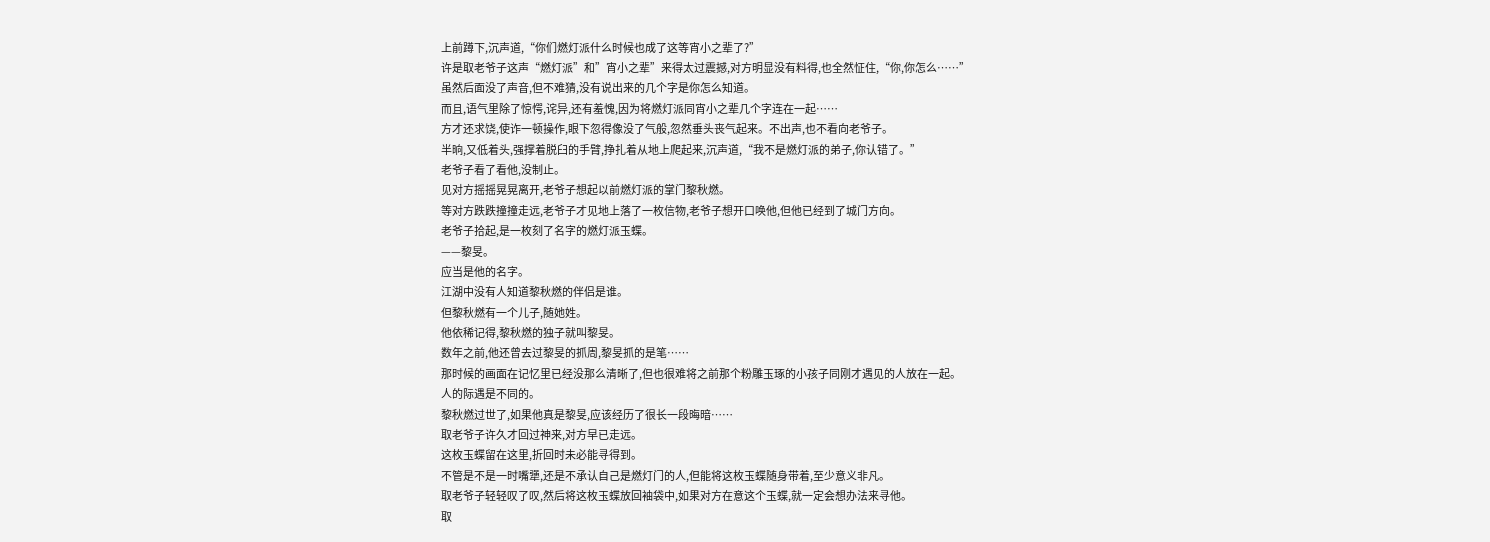上前蹲下,沉声道,“你们燃灯派什么时候也成了这等宵小之辈了?”
许是取老爷子这声“燃灯派”和”宵小之辈”来得太过震撼,对方明显没有料得,也全然怔住,“你,你怎么……”
虽然后面没了声音,但不难猜,没有说出来的几个字是你怎么知道。
而且,语气里除了惊愕,诧异,还有羞愧,因为将燃灯派同宵小之辈几个字连在一起……
方才还求饶,使诈一顿操作,眼下忽得像没了气般,忽然垂头丧气起来。不出声,也不看向老爷子。
半晌,又低着头,强撑着脱臼的手臂,挣扎着从地上爬起来,沉声道,“我不是燃灯派的弟子,你认错了。”
老爷子看了看他,没制止。
见对方摇摇晃晃离开,老爷子想起以前燃灯派的掌门黎秋燃。
等对方跌跌撞撞走远,老爷子才见地上落了一枚信物,老爷子想开口唤他,但他已经到了城门方向。
老爷子拾起,是一枚刻了名字的燃灯派玉蝶。
——黎旻。
应当是他的名字。
江湖中没有人知道黎秋燃的伴侣是谁。
但黎秋燃有一个儿子,随她姓。
他依稀记得,黎秋燃的独子就叫黎旻。
数年之前,他还曾去过黎旻的抓周,黎旻抓的是笔……
那时候的画面在记忆里已经没那么清晰了,但也很难将之前那个粉雕玉琢的小孩子同刚才遇见的人放在一起。
人的际遇是不同的。
黎秋燃过世了,如果他真是黎旻,应该经历了很长一段晦暗……
取老爷子许久才回过神来,对方早已走远。
这枚玉蝶留在这里,折回时未必能寻得到。
不管是不是一时嘴犟,还是不承认自己是燃灯门的人,但能将这枚玉蝶随身带着,至少意义非凡。
取老爷子轻轻叹了叹,然后将这枚玉蝶放回袖袋中,如果对方在意这个玉蝶,就一定会想办法来寻他。
取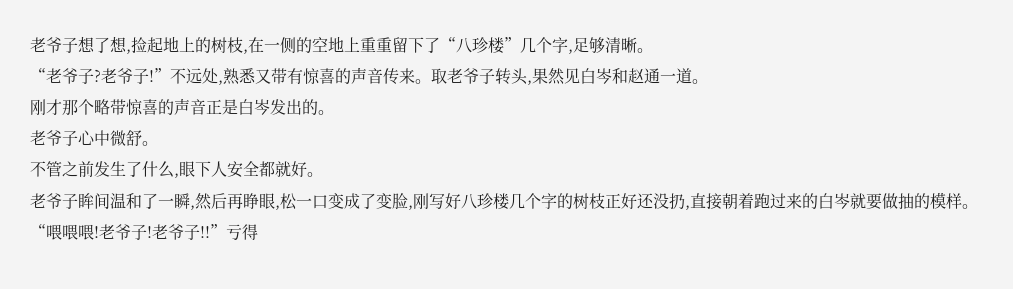老爷子想了想,捡起地上的树枝,在一侧的空地上重重留下了“八珍楼”几个字,足够清晰。
“老爷子?老爷子!”不远处,熟悉又带有惊喜的声音传来。取老爷子转头,果然见白岑和赵通一道。
刚才那个略带惊喜的声音正是白岑发出的。
老爷子心中微舒。
不管之前发生了什么,眼下人安全都就好。
老爷子眸间温和了一瞬,然后再睁眼,松一口变成了变脸,刚写好八珍楼几个字的树枝正好还没扔,直接朝着跑过来的白岑就要做抽的模样。
“喂喂喂!老爷子!老爷子!!”亏得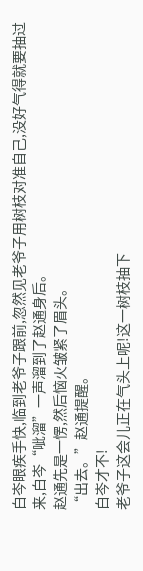白岑眼疾手快,临到老爷子跟前,忽然见老爷子用树枝对准自己,没好气得就要抽过来,白岑“呲溜”一声溜到了赵通身后。
赵通先是一愣,然后恼火皱紧了眉头。
“出去。”赵通提醒。
白岑才不!
老爷子这会儿正在气头上呢!这一树枝抽下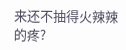来还不抽得火辣辣的疼?